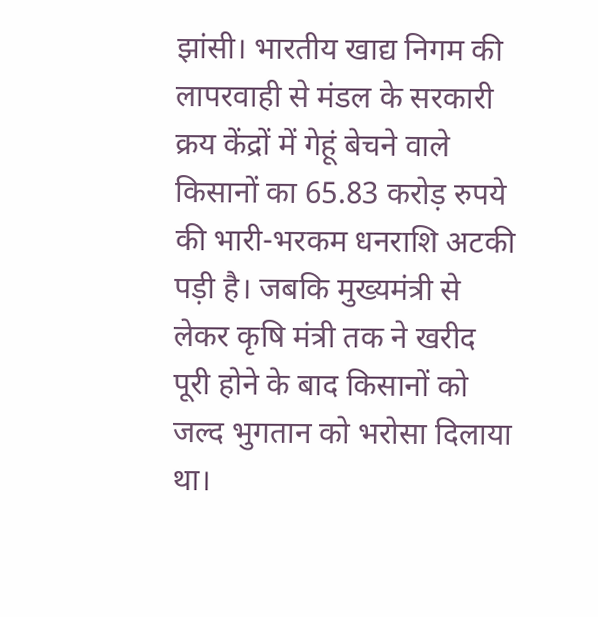झांसी। भारतीय खाद्य निगम की लापरवाही से मंडल के सरकारी क्रय केंद्रों में गेहूं बेचने वाले किसानों का 65.83 करोड़ रुपये की भारी-भरकम धनराशि अटकी पड़ी है। जबकि मुख्यमंत्री से लेकर कृषि मंत्री तक ने खरीद पूरी होने के बाद किसानों को जल्द भुगतान को भरोसा दिलाया था।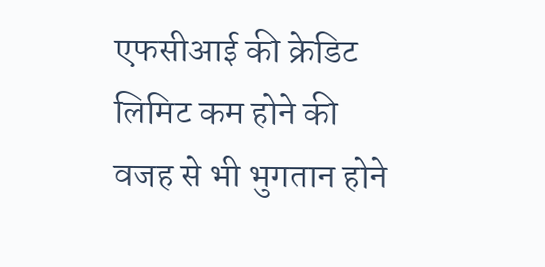एफसीआई की क्रेडिट लिमिट कम होने की वजह से भी भुगतान होने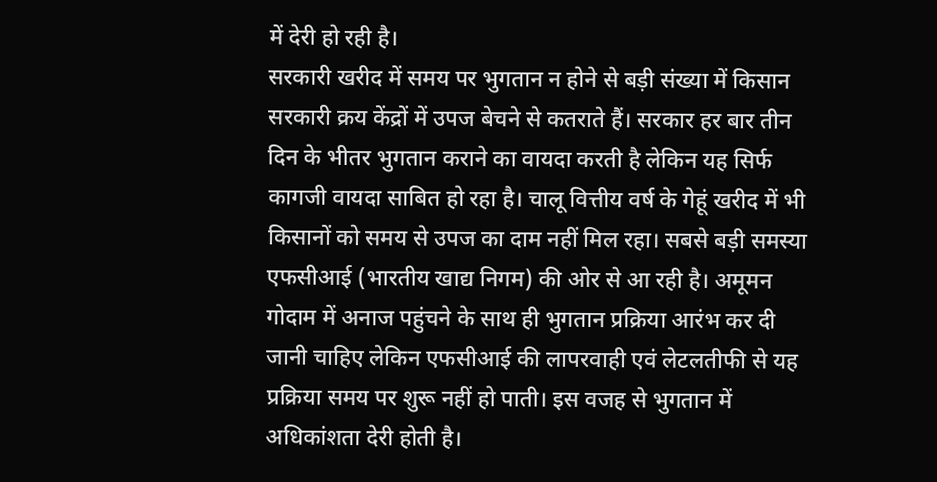में देरी हो रही है।
सरकारी खरीद में समय पर भुगतान न होने से बड़ी संख्या में किसान सरकारी क्रय केंद्रों में उपज बेचने से कतराते हैं। सरकार हर बार तीन दिन के भीतर भुगतान कराने का वायदा करती है लेकिन यह सिर्फ कागजी वायदा साबित हो रहा है। चालू वित्तीय वर्ष के गेहूं खरीद में भी किसानों को समय से उपज का दाम नहीं मिल रहा। सबसे बड़ी समस्या एफसीआई (भारतीय खाद्य निगम) की ओर से आ रही है। अमूमन गोदाम में अनाज पहुंचने के साथ ही भुगतान प्रक्रिया आरंभ कर दी जानी चाहिए लेकिन एफसीआई की लापरवाही एवं लेटलतीफी से यह प्रक्रिया समय पर शुरू नहीं हो पाती। इस वजह से भुगतान में अधिकांशता देरी होती है।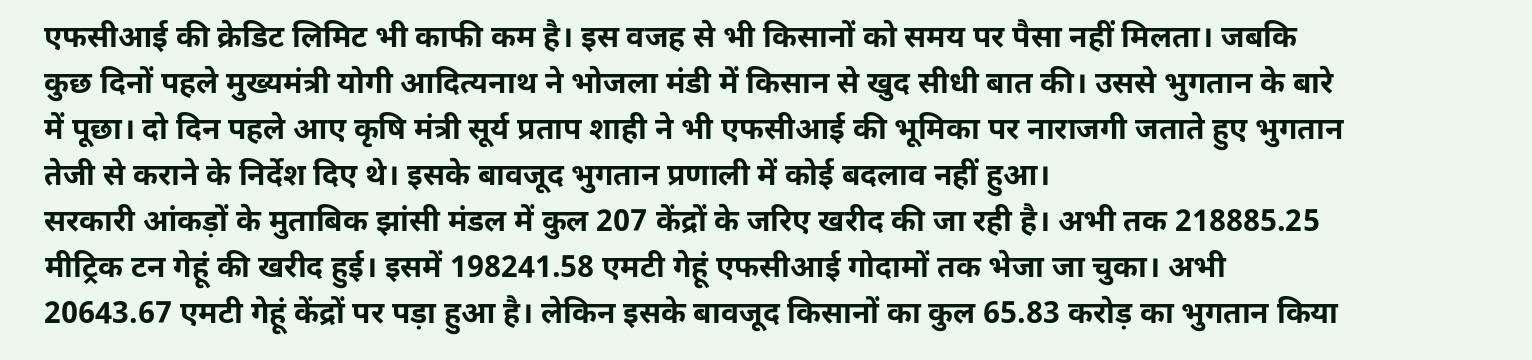एफसीआई की क्रेडिट लिमिट भी काफी कम है। इस वजह से भी किसानों को समय पर पैसा नहीं मिलता। जबकि कुछ दिनों पहले मुख्यमंत्री योगी आदित्यनाथ ने भोजला मंडी में किसान से खुद सीधी बात की। उससे भुगतान के बारे में पूछा। दो दिन पहले आए कृषि मंत्री सूर्य प्रताप शाही ने भी एफसीआई की भूमिका पर नाराजगी जताते हुए भुगतान तेजी से कराने के निर्देश दिए थे। इसके बावजूद भुगतान प्रणाली में कोई बदलाव नहीं हुआ।
सरकारी आंकड़ों के मुताबिक झांसी मंडल में कुल 207 केंद्रों के जरिए खरीद की जा रही है। अभी तक 218885.25 मीट्रिक टन गेहूं की खरीद हुई। इसमें 198241.58 एमटी गेहूं एफसीआई गोदामों तक भेजा जा चुका। अभी 20643.67 एमटी गेहूं केंद्रों पर पड़ा हुआ है। लेकिन इसके बावजूद किसानों का कुल 65.83 करोड़ का भुगतान किया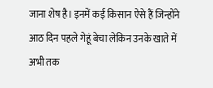जाना शेष है। इनमें कई किसान ऐसे हैं जिन्होंने आठ दिन पहले गेहूं बेचा लेकिन उनके खाते में अभी तक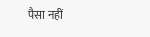पैसा नहीं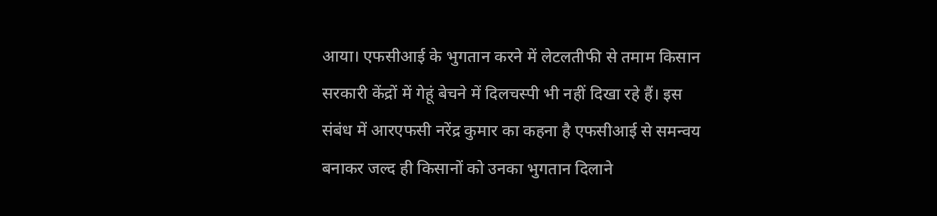आया। एफसीआई के भुगतान करने में लेटलतीफी से तमाम किसान सरकारी केंद्रों में गेहूं बेचने में दिलचस्पी भी नहीं दिखा रहे हैं। इस संबंध में आरएफसी नरेंद्र कुमार का कहना है एफसीआई से समन्वय बनाकर जल्द ही किसानों को उनका भुगतान दिलाने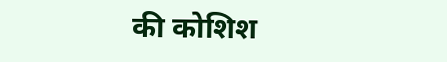की कोशिश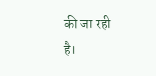की जा रही है।